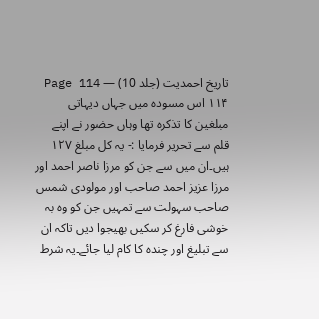تاریخ احمدیت (جلد 10) — Page 114
۱۱۴ اس مسودہ میں جہاں دیہاتی مبلغین کا تذکرہ تھا وہاں حضور نے اپنے قلم سے تحریر فرمایا :- یہ کل مبلغ ۱۲۷ ہیں۔ان میں سے جن کو مرزا ناصر احمد اور مرزا عزیز احمد صاحب اور مولودی شمس صاحب سہولت سے تمہیں جن کو وہ بہ خوشی فارغ کر سکیں بھیجوا دیں تاکہ ان سے تبلیغ اور چندہ کا کام لیا جائے۔یہ شرط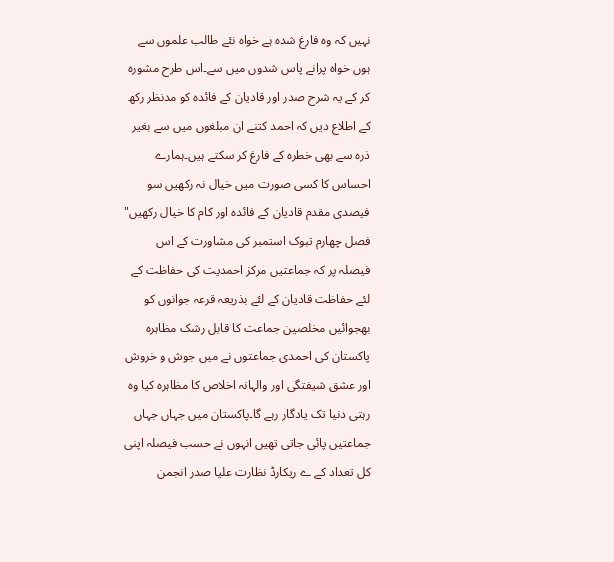نہیں کہ وہ فارغ شدہ ہے خواہ نئے طالب علموں سے ہوں خواہ پرانے پاس شدوں میں سے۔اس طرح مشورہ کر کے یہ شرح صدر اور قادیان کے فائدہ کو مدنظر رکھ کے اطلاع دیں کہ احمد کتنے ان مبلغوں میں سے بغیر ذرہ سے بھی خطرہ کے فارغ کر سکتے ہیں۔ہمارے احساس کا کسی صورت میں خیال نہ رکھیں سو فیصدی مقدم قادیان کے فائدہ اور کام کا خیال رکھیں" فصل چهارم تبوک استمبر کی مشاورت کے اس فیصلہ پر کہ جماعتیں مرکز احمدیت کی حفاظت کے لئے حفاظت قادیان کے لئے بذریعہ قرعہ جوانوں کو بھجوائیں مخلصین جماعت کا قابل رشک مظاہرہ پاکستان کی احمدی جماعتوں نے میں جوش و خروش اور عشق شیفتگی اور والہانہ اخلاص کا مظاہرہ کیا وہ رہتی دنیا تک یادگار رہے گا۔پاکستان میں جہاں جہاں جماعتیں پائی جاتی تھیں انہوں نے حسب فیصلہ اپنی کل تعداد کے ے ریکارڈ نظارت علیا صدر انجمن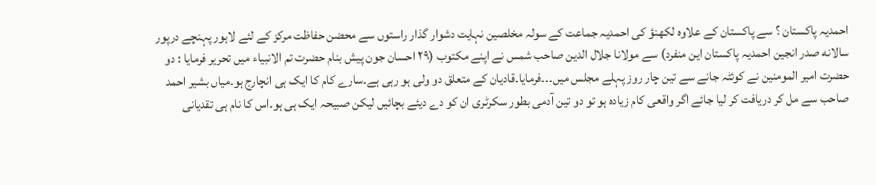احمدیہ پاکستان ؟ سے پاکستان کے علاوہ لکھنؤ کی احمدیہ جماعت کے سولہ مخلصین نہایت دشوار گذار راستوں سے محضن حفاظت مرکز کے لئے لاہور پہنچے درپور سالانه صدر انجین احمدیہ پاکستان این منفرد) سے مولانا جلال الدین صاحب شمس نے اپنے مکتوب (۲۹ احسان جون پیش بنام حضرت تم الانبیاء میں تحریر فرمایا : دو حضرت امیر المومنین نے کوئٹہ جانے سے تین چار روز پہلے مجلس میں۔۔۔فرمایا۔قادیان کے متعلق دو ولی ہو رہی ہے۔سارے کام کا ایک ہی انچارج ہو۔میاں بشیر احمد صاحب سے مل کر دریافت کر لیا جائے اگر واقعی کام زیادہ ہو تو دو تین آدمی بطور سکرٹری ان کو دے دیئے بچائیں لیکن صبیحہ ایک ہی ہو۔اس کا نام ہی تقدیانی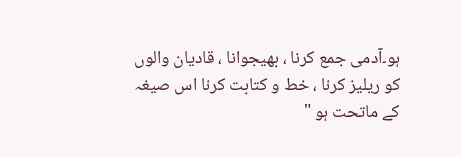ہو۔آدمی جمع کرنا ، بھیجوانا ، قادیان والوں کو ریلیز کرنا ، خط و کتابت کرنا اس صیغہ کے ماتحت ہو "